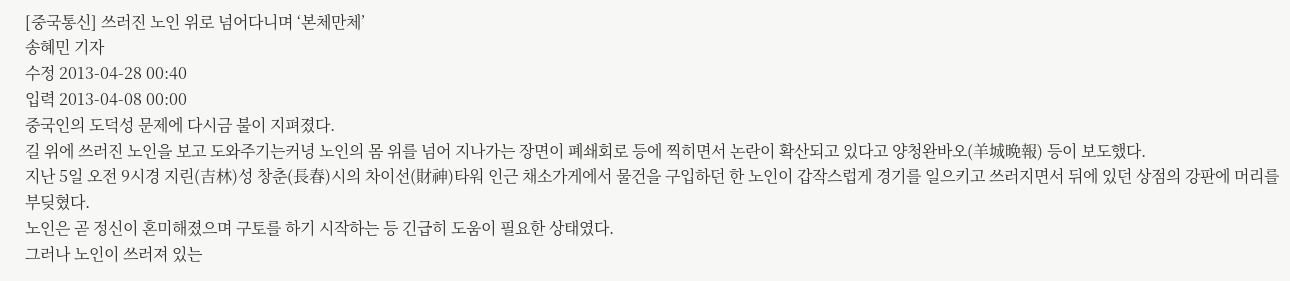[중국통신] 쓰러진 노인 위로 넘어다니며 ‘본체만체’
송혜민 기자
수정 2013-04-28 00:40
입력 2013-04-08 00:00
중국인의 도덕성 문제에 다시금 불이 지펴졌다.
길 위에 쓰러진 노인을 보고 도와주기는커녕 노인의 몸 위를 넘어 지나가는 장면이 폐쇄회로 등에 찍히면서 논란이 확산되고 있다고 양청완바오(羊城晩報) 등이 보도했다.
지난 5일 오전 9시경 지린(吉林)성 창춘(長春)시의 차이선(財神)타워 인근 채소가게에서 물건을 구입하던 한 노인이 갑작스럽게 경기를 일으키고 쓰러지면서 뒤에 있던 상점의 강판에 머리를 부딪혔다.
노인은 곧 정신이 혼미해졌으며 구토를 하기 시작하는 등 긴급히 도움이 필요한 상태였다.
그러나 노인이 쓰러져 있는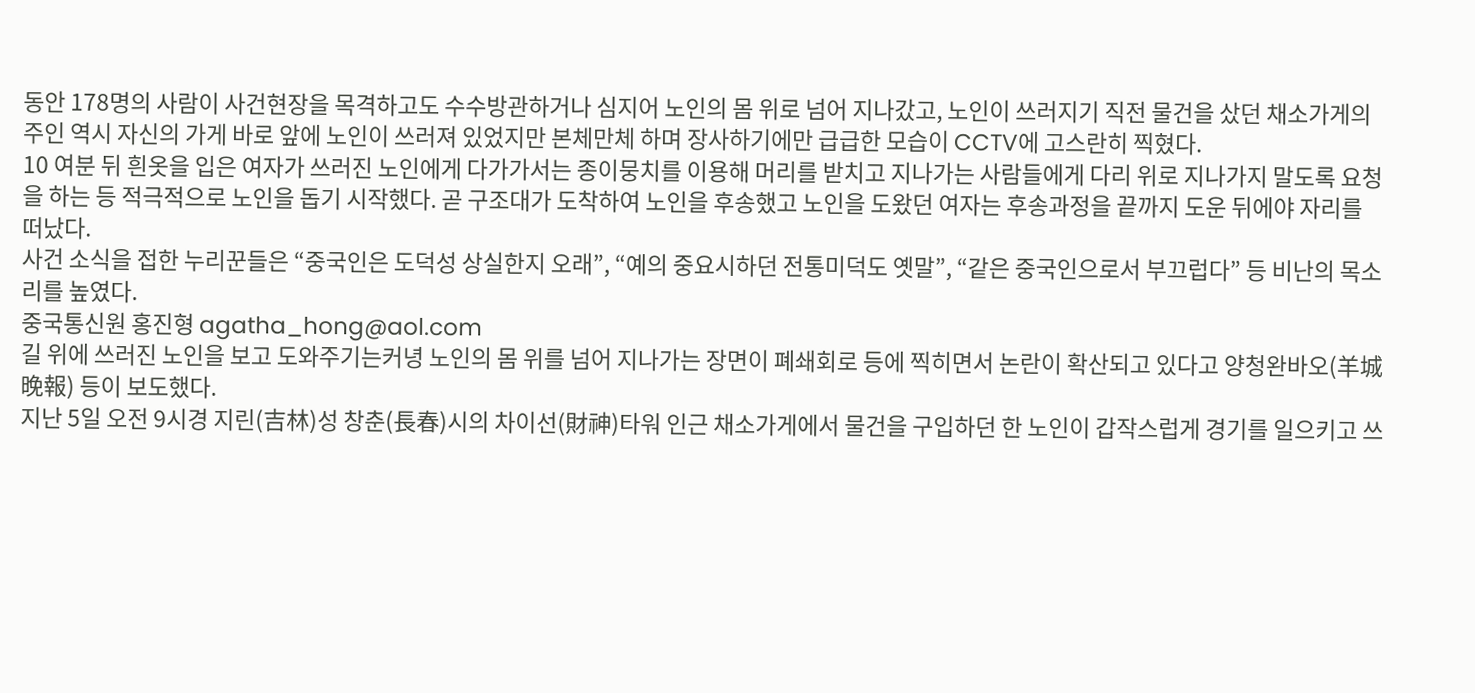동안 178명의 사람이 사건현장을 목격하고도 수수방관하거나 심지어 노인의 몸 위로 넘어 지나갔고, 노인이 쓰러지기 직전 물건을 샀던 채소가게의 주인 역시 자신의 가게 바로 앞에 노인이 쓰러져 있었지만 본체만체 하며 장사하기에만 급급한 모습이 CCTV에 고스란히 찍혔다.
10 여분 뒤 흰옷을 입은 여자가 쓰러진 노인에게 다가가서는 종이뭉치를 이용해 머리를 받치고 지나가는 사람들에게 다리 위로 지나가지 말도록 요청을 하는 등 적극적으로 노인을 돕기 시작했다. 곧 구조대가 도착하여 노인을 후송했고 노인을 도왔던 여자는 후송과정을 끝까지 도운 뒤에야 자리를 떠났다.
사건 소식을 접한 누리꾼들은 “중국인은 도덕성 상실한지 오래”, “예의 중요시하던 전통미덕도 옛말”, “같은 중국인으로서 부끄럽다” 등 비난의 목소리를 높였다.
중국통신원 홍진형 agatha_hong@aol.com
길 위에 쓰러진 노인을 보고 도와주기는커녕 노인의 몸 위를 넘어 지나가는 장면이 폐쇄회로 등에 찍히면서 논란이 확산되고 있다고 양청완바오(羊城晩報) 등이 보도했다.
지난 5일 오전 9시경 지린(吉林)성 창춘(長春)시의 차이선(財神)타워 인근 채소가게에서 물건을 구입하던 한 노인이 갑작스럽게 경기를 일으키고 쓰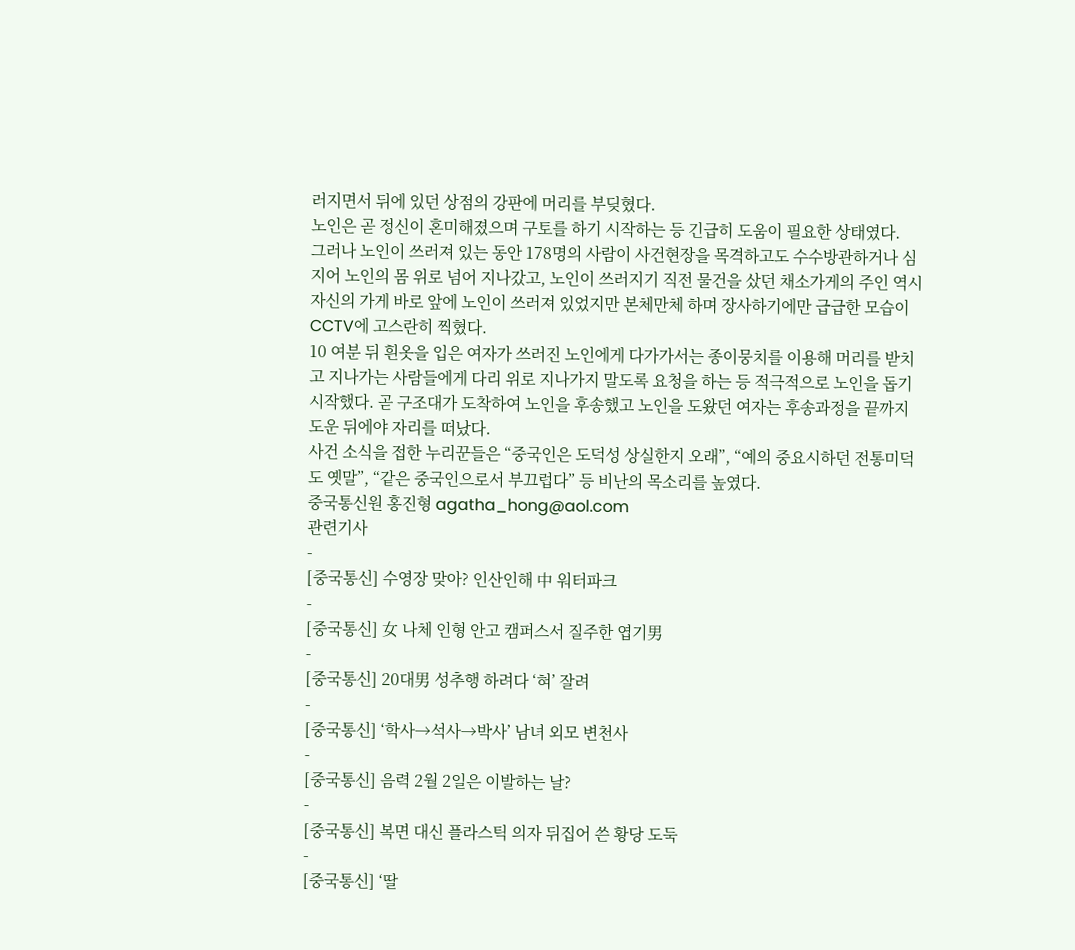러지면서 뒤에 있던 상점의 강판에 머리를 부딪혔다.
노인은 곧 정신이 혼미해졌으며 구토를 하기 시작하는 등 긴급히 도움이 필요한 상태였다.
그러나 노인이 쓰러져 있는 동안 178명의 사람이 사건현장을 목격하고도 수수방관하거나 심지어 노인의 몸 위로 넘어 지나갔고, 노인이 쓰러지기 직전 물건을 샀던 채소가게의 주인 역시 자신의 가게 바로 앞에 노인이 쓰러져 있었지만 본체만체 하며 장사하기에만 급급한 모습이 CCTV에 고스란히 찍혔다.
10 여분 뒤 흰옷을 입은 여자가 쓰러진 노인에게 다가가서는 종이뭉치를 이용해 머리를 받치고 지나가는 사람들에게 다리 위로 지나가지 말도록 요청을 하는 등 적극적으로 노인을 돕기 시작했다. 곧 구조대가 도착하여 노인을 후송했고 노인을 도왔던 여자는 후송과정을 끝까지 도운 뒤에야 자리를 떠났다.
사건 소식을 접한 누리꾼들은 “중국인은 도덕성 상실한지 오래”, “예의 중요시하던 전통미덕도 옛말”, “같은 중국인으로서 부끄럽다” 등 비난의 목소리를 높였다.
중국통신원 홍진형 agatha_hong@aol.com
관련기사
-
[중국통신] 수영장 맞아? 인산인해 中 워터파크
-
[중국통신] 女 나체 인형 안고 캠퍼스서 질주한 엽기男
-
[중국통신] 20대男 성추행 하려다 ‘혀’ 잘려
-
[중국통신] ‘학사→석사→박사’ 남녀 외모 변천사
-
[중국통신] 음력 2월 2일은 이발하는 날?
-
[중국통신] 복면 대신 플라스틱 의자 뒤집어 쓴 황당 도둑
-
[중국통신] ‘딸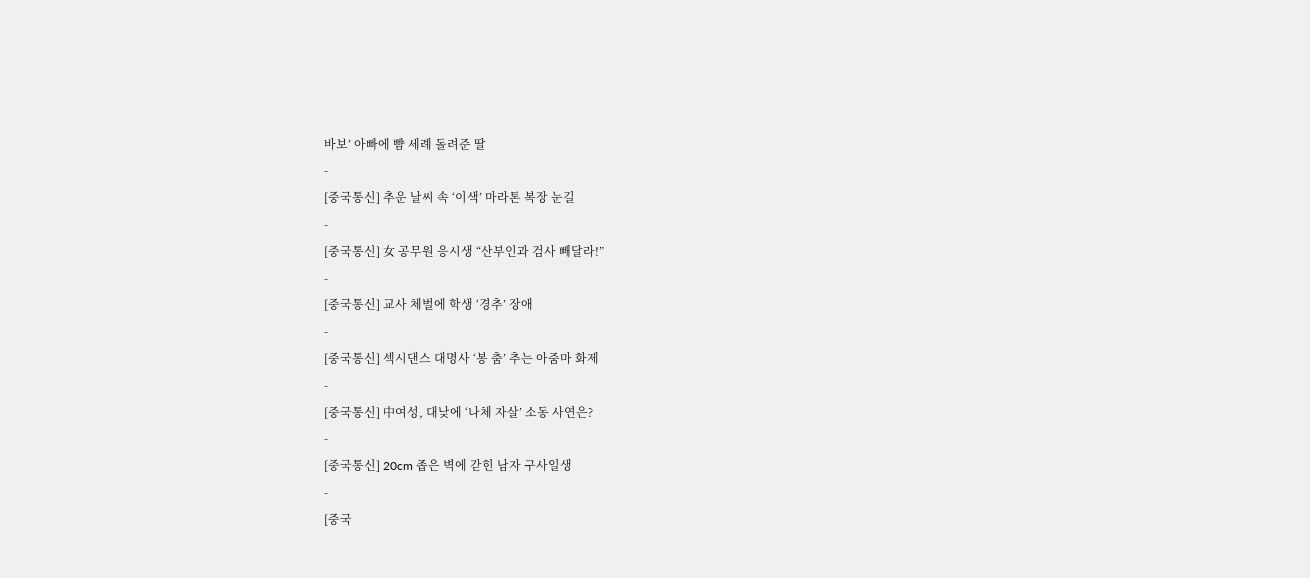바보’ 아빠에 뺨 세례 돌려준 딸
-
[중국통신] 추운 날씨 속 ‘이색’ 마라톤 복장 눈길
-
[중국통신] 女 공무원 응시생 “산부인과 검사 빼달라!”
-
[중국통신] 교사 체벌에 학생 ‘경추’ 장애
-
[중국통신] 섹시댄스 대명사 ‘봉 춤’ 추는 아줌마 화제
-
[중국통신] 中여성, 대낮에 ‘나체 자살’ 소동 사연은?
-
[중국통신] 20cm 좁은 벽에 갇힌 남자 구사일생
-
[중국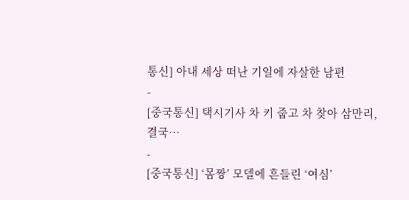통신] 아내 세상 떠난 기일에 자살한 남편
-
[중국통신] 택시기사 차 키 줍고 차 찾아 삼만리, 결국…
-
[중국통신] ‘몸짱’ 모델에 흔들린 ‘여심’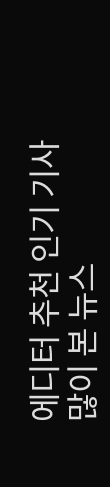에디터 추천 인기 기사
많이 본 뉴스